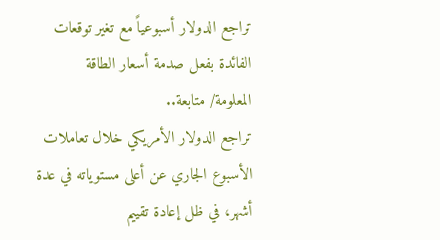تراجع الدولار أسبوعياً مع تغير توقعات الفائدة بفعل صدمة أسعار الطاقة
المعلومة/ متابعة..
تراجع الدولار الأمريكي خلال تعاملات الأسبوع الجاري عن أعلى مستوياته في عدة أشهر، في ظل إعادة تقييم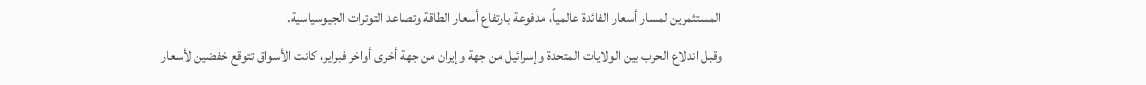المستثمرين لمسار أسعار الفائدة عالمياً، مدفوعة بارتفاع أسعار الطاقة وتصاعد التوترات الجيوسياسية.
وقبل اندلاع الحرب بين الولايات المتحدة وإسرائيل من جهة وإيران من جهة أخرى أواخر فبراير، كانت الأسواق تتوقع خفضين لأسعار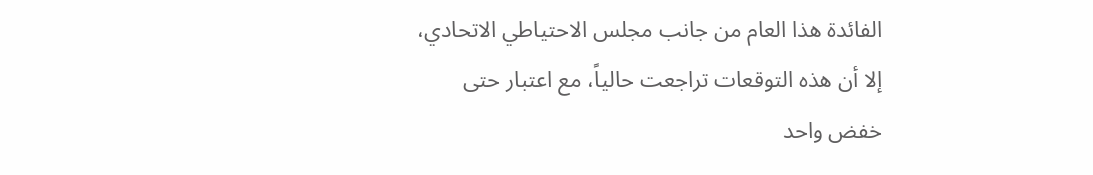الفائدة هذا العام من جانب مجلس الاحتياطي الاتحادي، إلا أن هذه التوقعات تراجعت حالياً، مع اعتبار حتى خفض واحد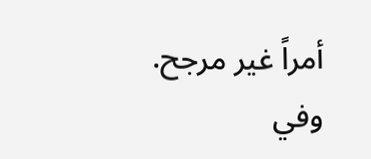أمراً غير مرجح.
وفي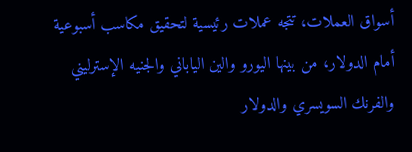أسواق العملات، تتجه عملات رئيسية لتحقيق مكاسب أسبوعية أمام الدولار، من بينها اليورو والين الياباني والجنيه الإسترليني والفرنك السويسري والدولار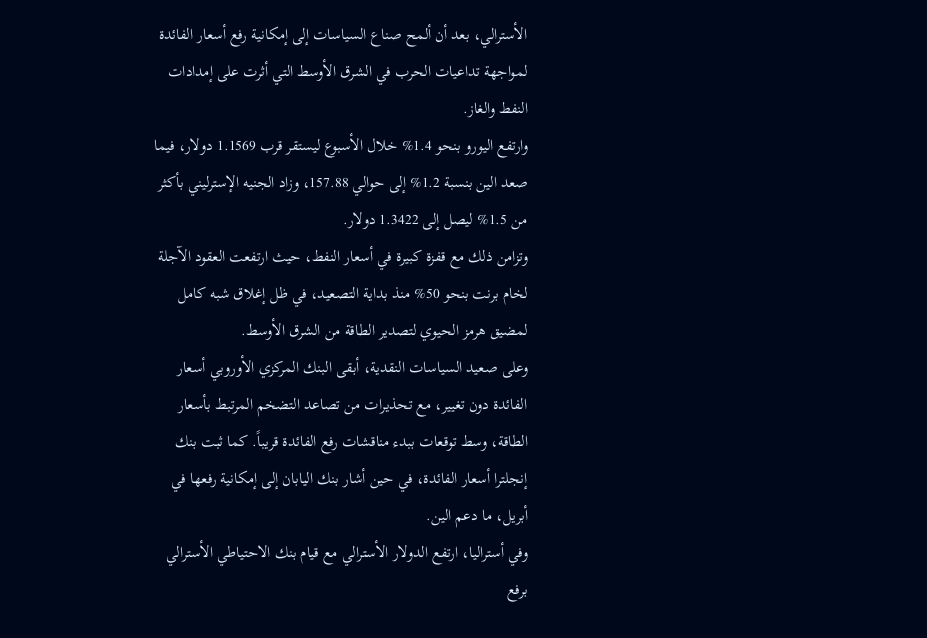الأسترالي، بعد أن ألمح صناع السياسات إلى إمكانية رفع أسعار الفائدة لمواجهة تداعيات الحرب في الشرق الأوسط التي أثرت على إمدادات النفط والغاز.
وارتفع اليورو بنحو 1.4% خلال الأسبوع ليستقر قرب 1.1569 دولار، فيما صعد الين بنسبة 1.2% إلى حوالي 157.88، وزاد الجنيه الإسترليني بأكثر من 1.5% ليصل إلى 1.3422 دولار.
وتزامن ذلك مع قفزة كبيرة في أسعار النفط، حيث ارتفعت العقود الآجلة لخام برنت بنحو 50% منذ بداية التصعيد، في ظل إغلاق شبه كامل لمضيق هرمز الحيوي لتصدير الطاقة من الشرق الأوسط.
وعلى صعيد السياسات النقدية، أبقى البنك المركزي الأوروبي أسعار الفائدة دون تغيير، مع تحذيرات من تصاعد التضخم المرتبط بأسعار الطاقة، وسط توقعات ببدء مناقشات رفع الفائدة قريباً. كما ثبت بنك إنجلترا أسعار الفائدة، في حين أشار بنك اليابان إلى إمكانية رفعها في أبريل، ما دعم الين.
وفي أستراليا، ارتفع الدولار الأسترالي مع قيام بنك الاحتياطي الأسترالي برفع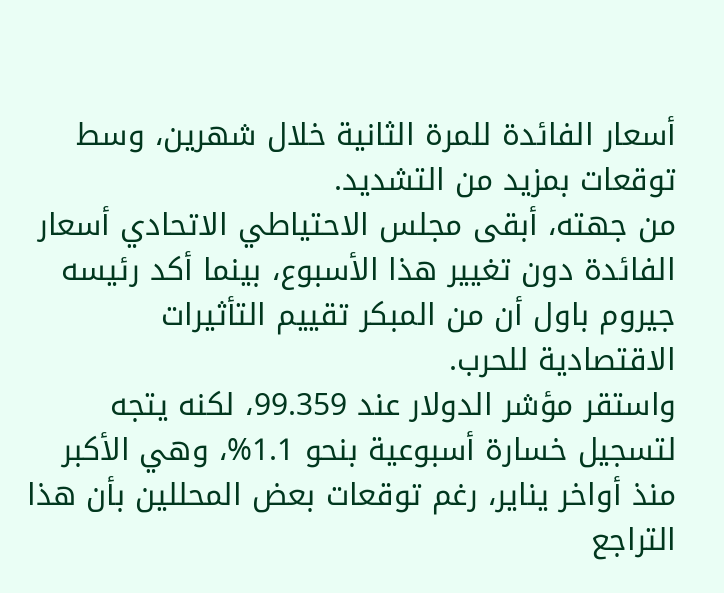أسعار الفائدة للمرة الثانية خلال شهرين، وسط توقعات بمزيد من التشديد.
من جهته، أبقى مجلس الاحتياطي الاتحادي أسعار الفائدة دون تغيير هذا الأسبوع، بينما أكد رئيسه جيروم باول أن من المبكر تقييم التأثيرات الاقتصادية للحرب.
واستقر مؤشر الدولار عند 99.359، لكنه يتجه لتسجيل خسارة أسبوعية بنحو 1.1%، وهي الأكبر منذ أواخر يناير، رغم توقعات بعض المحللين بأن هذا التراجع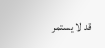قد لا يستمر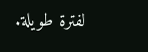لفترة طويلة.